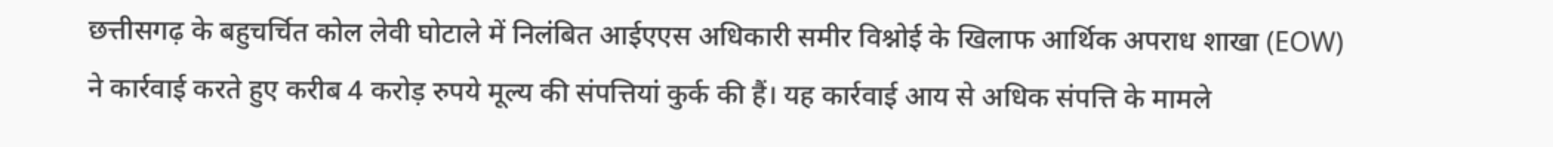छत्तीसगढ़ के बहुचर्चित कोल लेवी घोटाले में निलंबित आईएएस अधिकारी समीर विश्नोई के खिलाफ आर्थिक अपराध शाखा (EOW) ने कार्रवाई करते हुए करीब 4 करोड़ रुपये मूल्य की संपत्तियां कुर्क की हैं। यह कार्रवाई आय से अधिक संपत्ति के मामले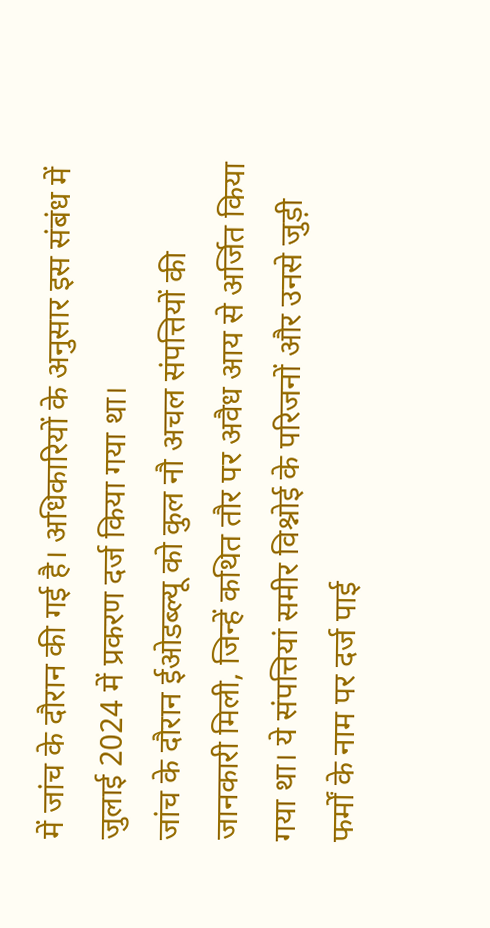में जांच के दौरान की गई है। अधिकारियों के अनुसार इस संबंध में जुलाई 2024 में प्रकरण दर्ज किया गया था।
जांच के दौरान ईओडब्ल्यू को कुल नौ अचल संपत्तियों की जानकारी मिली, जिन्हें कथित तौर पर अवैध आय से अर्जित किया गया था। ये संपत्तियां समीर विश्नोई के परिजनों और उनसे जुड़ी फर्मों के नाम पर दर्ज पाई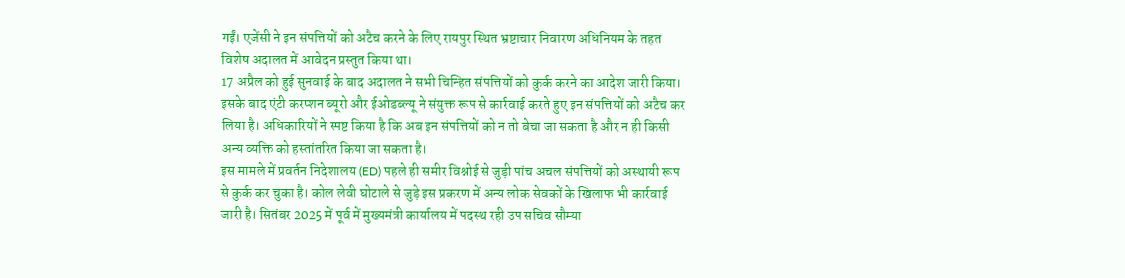गईं। एजेंसी ने इन संपत्तियों को अटैच करने के लिए रायपुर स्थित भ्रष्टाचार निवारण अधिनियम के तहत विशेष अदालत में आवेदन प्रस्तुत किया था।
17 अप्रैल को हुई सुनवाई के बाद अदालत ने सभी चिन्हित संपत्तियों को कुर्क करने का आदेश जारी किया। इसके बाद एंटी करप्शन ब्यूरो और ईओडब्ल्यू ने संयुक्त रूप से कार्रवाई करते हुए इन संपत्तियों को अटैच कर लिया है। अधिकारियों ने स्पष्ट किया है कि अब इन संपत्तियों को न तो बेचा जा सकता है और न ही किसी अन्य व्यक्ति को हस्तांतरित किया जा सकता है।
इस मामले में प्रवर्तन निदेशालय (ED) पहले ही समीर विश्नोई से जुड़ी पांच अचल संपत्तियों को अस्थायी रूप से कुर्क कर चुका है। कोल लेवी घोटाले से जुड़े इस प्रकरण में अन्य लोक सेवकों के खिलाफ भी कार्रवाई जारी है। सितंबर 2025 में पूर्व में मुख्यमंत्री कार्यालय में पदस्थ रही उप सचिव सौम्या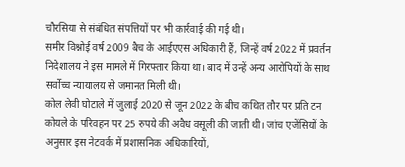चौरसिया से संबंधित संपत्तियों पर भी कार्रवाई की गई थी।
समीर विश्नोई वर्ष 2009 बैच के आईएएस अधिकारी हैं, जिन्हें वर्ष 2022 में प्रवर्तन निदेशालय ने इस मामले में गिरफ्तार किया था। बाद में उन्हें अन्य आरोपियों के साथ सर्वोच्च न्यायालय से जमानत मिली थी।
कोल लेवी घोटाले में जुलाई 2020 से जून 2022 के बीच कथित तौर पर प्रति टन कोयले के परिवहन पर 25 रुपये की अवैध वसूली की जाती थी। जांच एजेंसियों के अनुसार इस नेटवर्क में प्रशासनिक अधिकारियों,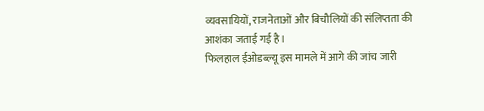व्यवसायियों, राजनेताओं और बिचौलियों की संलिप्तता की आशंका जताई गई है।
फिलहाल ईओडब्ल्यू इस मामले में आगे की जांच जारी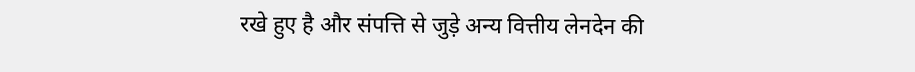रखे हुए है और संपत्ति से जुड़े अन्य वित्तीय लेनदेन की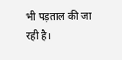भी पड़ताल की जा रही है।